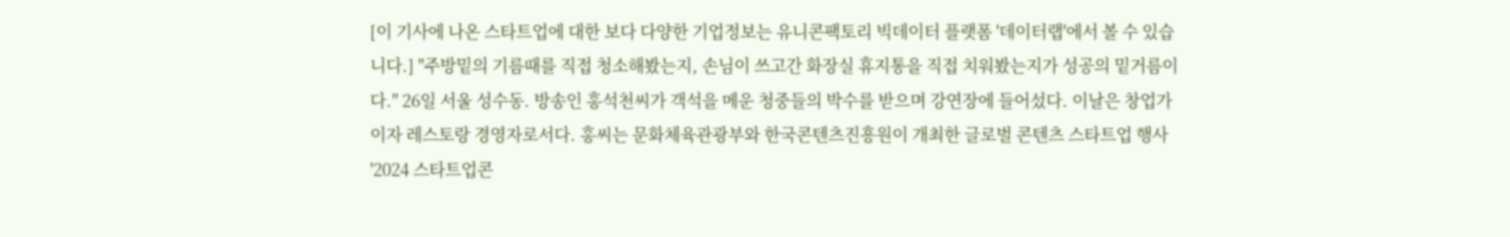[이 기사에 나온 스타트업에 대한 보다 다양한 기업정보는 유니콘팩토리 빅데이터 플랫폼 '데이터랩'에서 볼 수 있습니다.] "주방밑의 기름때를 직접 청소해봤는지, 손님이 쓰고간 화장실 휴지통을 직접 치워봤는지가 성공의 밑거름이다." 26일 서울 성수동. 방송인 홍석천씨가 객석을 메운 청중들의 박수를 받으며 강연장에 들어섰다. 이날은 창업가이자 레스토랑 경영자로서다. 홍씨는 문화체육관광부와 한국콘텐츠진흥원이 개최한 글로벌 콘텐츠 스타트업 행사 '2024 스타트업콘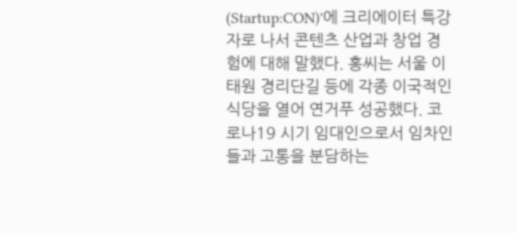(Startup:CON)'에 크리에이터 특강자로 나서 콘텐츠 산업과 창업 경험에 대해 말했다. 홍씨는 서울 이태원 경리단길 등에 각종 이국적인 식당을 열어 연거푸 성공했다. 코로나19 시기 임대인으로서 임차인들과 고통을 분담하는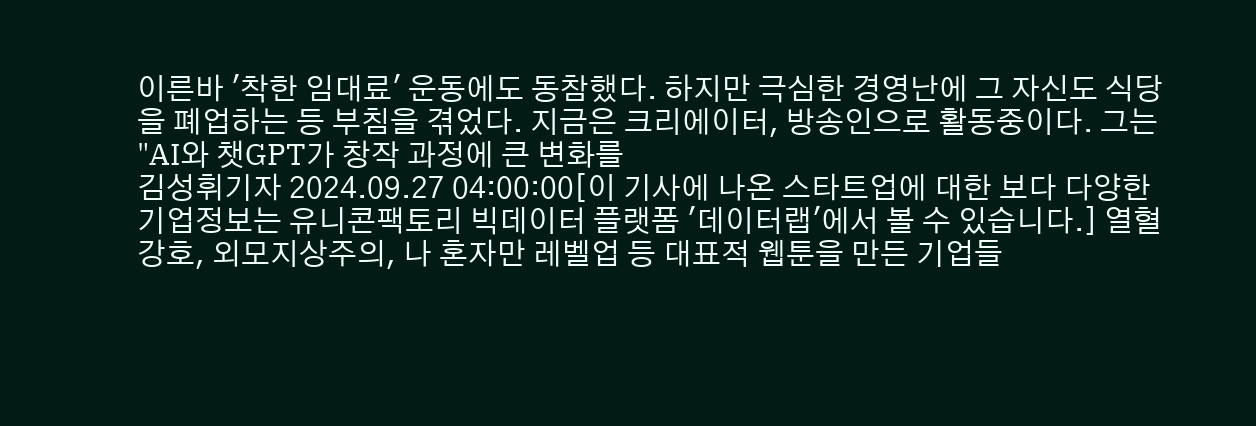이른바 '착한 임대료' 운동에도 동참했다. 하지만 극심한 경영난에 그 자신도 식당을 폐업하는 등 부침을 겪었다. 지금은 크리에이터, 방송인으로 활동중이다. 그는 "AI와 챗GPT가 창작 과정에 큰 변화를
김성휘기자 2024.09.27 04:00:00[이 기사에 나온 스타트업에 대한 보다 다양한 기업정보는 유니콘팩토리 빅데이터 플랫폼 '데이터랩'에서 볼 수 있습니다.] 열혈강호, 외모지상주의, 나 혼자만 레벨업 등 대표적 웹툰을 만든 기업들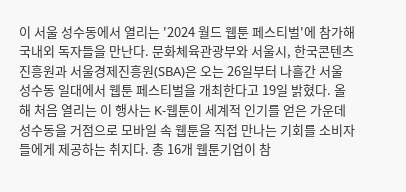이 서울 성수동에서 열리는 '2024 월드 웹툰 페스티벌'에 참가해 국내외 독자들을 만난다. 문화체육관광부와 서울시, 한국콘텐츠진흥원과 서울경제진흥원(SBA)은 오는 26일부터 나흘간 서울 성수동 일대에서 웹툰 페스티벌을 개최한다고 19일 밝혔다. 올해 처음 열리는 이 행사는 K-웹툰이 세계적 인기를 얻은 가운데 성수동을 거점으로 모바일 속 웹툰을 직접 만나는 기회를 소비자들에게 제공하는 취지다. 총 16개 웹툰기업이 참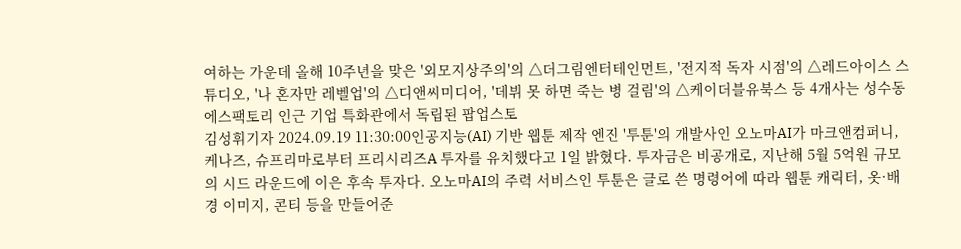여하는 가운데 올해 10주년을 맞은 '외모지상주의'의 △더그림엔터테인먼트, '전지적 독자 시점'의 △레드아이스 스튜디오, '나 혼자만 레벨업'의 △디앤씨미디어, '데뷔 못 하면 죽는 병 걸림'의 △케이더블유북스 등 4개사는 성수동 에스팩토리 인근 기업 특화관에서 독립된 팝업스토
김성휘기자 2024.09.19 11:30:00인공지능(AI) 기반 웹툰 제작 엔진 '투툰'의 개발사인 오노마AI가 마크앤컴퍼니, 케나즈, 슈프리마로부터 프리시리즈A 투자를 유치했다고 1일 밝혔다. 투자금은 비공개로, 지난해 5월 5억원 규모의 시드 라운드에 이은 후속 투자다. 오노마AI의 주력 서비스인 투툰은 글로 쓴 명령어에 따라 웹툰 캐릭터, 옷·배경 이미지, 콘티 등을 만들어준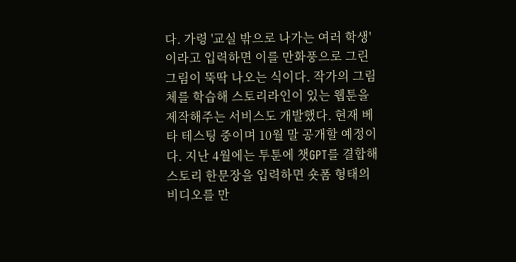다. 가령 '교실 밖으로 나가는 여러 학생'이라고 입력하면 이를 만화풍으로 그린 그림이 뚝딱 나오는 식이다. 작가의 그림체를 학습해 스토리라인이 있는 웹툰을 제작해주는 서비스도 개발했다. 현재 베타 테스팅 중이며 10월 말 공개할 예정이다. 지난 4월에는 투툰에 챗GPT를 결합해 스토리 한문장을 입력하면 숏폼 형태의 비디오를 만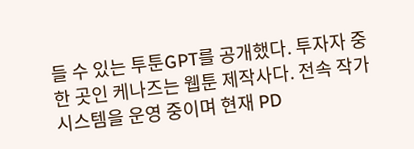들 수 있는 투툰GPT를 공개했다. 투자자 중 한 곳인 케나즈는 웹툰 제작사다. 전속 작가 시스템을 운영 중이며 현재 PD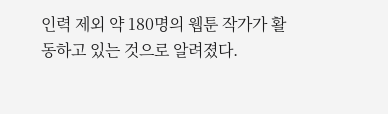인력 제외 약 180명의 웹툰 작가가 활동하고 있는 것으로 알려졌다.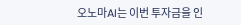오노마AI는 이번 투자금을 인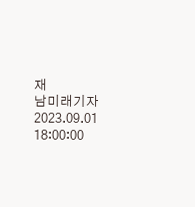재
남미래기자 2023.09.01 18:00:00